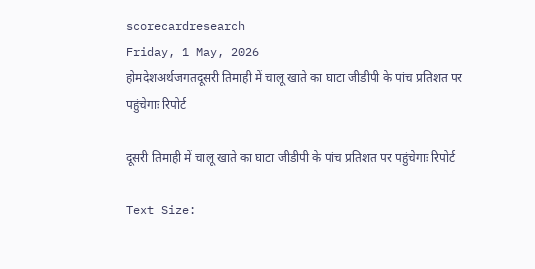scorecardresearch
Friday, 1 May, 2026
होमदेशअर्थजगतदूसरी तिमाही में चालू खाते का घाटा जीडीपी के पांच प्रतिशत पर पहुंचेगाः रिपोर्ट

दूसरी तिमाही में चालू खाते का घाटा जीडीपी के पांच प्रतिशत पर पहुंचेगाः रिपोर्ट

Text Size: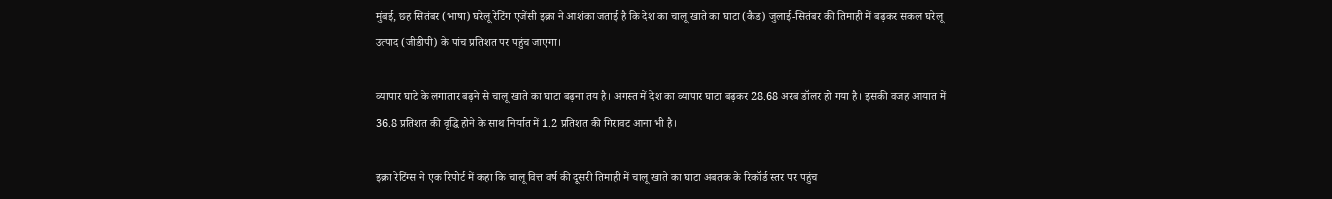मुंबई, छह सितंबर (भाषा) घरेलू रेटिंग एजेंसी इक्रा ने आशंका जताई है कि देश का चालू खाते का घाटा (कैड) जुलाई-सितंबर की तिमाही में बढ़कर सकल घरेलू उत्पाद (जीडीपी) के पांच प्रतिशत पर पहुंच जाएगा।

व्यापार घाटे के लगातार बढ़ने से चालू खाते का घाटा बढ़ना तय है। अगस्त में देश का व्यापार घाटा बढ़कर 28.68 अरब डॉलर हो गया है। इसकी वजह आयात में 36.8 प्रतिशत की वृद्धि होने के साथ निर्यात में 1.2 प्रतिशत की गिरावट आना भी है।

इक्रा रेटिंग्स ने एक रिपोर्ट में कहा कि चालू वित्त वर्ष की दूसरी तिमाही में चालू खाते का घाटा अबतक के रिकॉर्ड स्तर पर पहुंच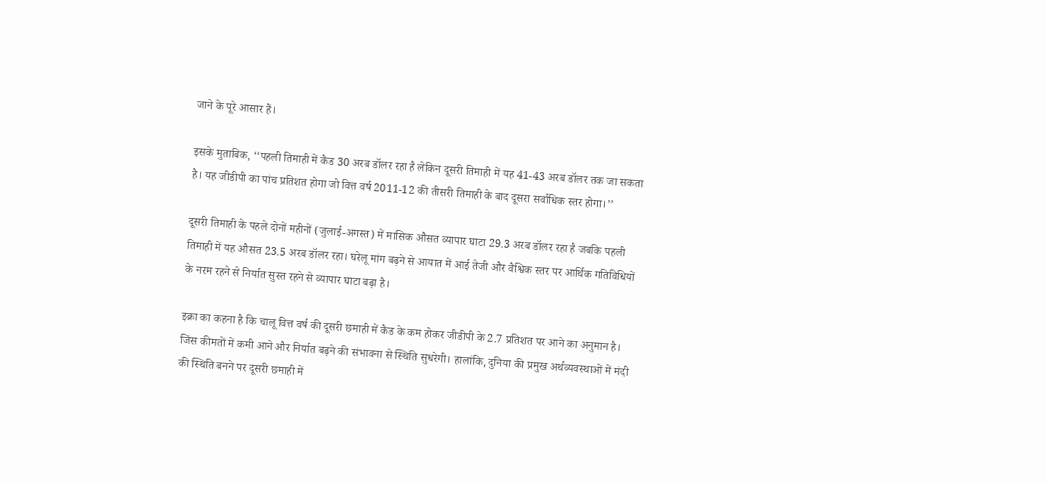जाने के पूरे आसार हैं।

इसके मुताबिक, ‘‘पहली तिमाही में कैड 30 अरब डॉलर रहा है लेकिन दूसरी तिमाही में यह 41-43 अरब डॉलर तक जा सकता है। यह जीडीपी का पांच प्रतिशत होगा जो वित्त वर्ष 2011-12 की तीसरी तिमाही के बाद दूसरा सर्वाधिक स्तर होगा।’’

दूसरी तिमाही के पहले दोनों महीनों (जुलाई-अगस्त) में मासिक औसत व्यापार घाटा 29.3 अरब डॉलर रहा है जबकि पहली तिमाही में यह औसत 23.5 अरब डॉलर रहा। घरेलू मांग बढ़ने से आयात में आई तेजी और वैश्विक स्तर पर आर्थिक गतिविधियों के नरम रहने से निर्यात सुस्त रहने से व्यापार घाटा बढ़ा है।

इक्रा का कहना है कि चालू वित्त वर्ष की दूसरी छमाही में कैड के कम होकर जीडीपी के 2.7 प्रतिशत पर आने का अनुमान है। जिंस कीमतों में कमी आने और निर्यात बढ़ने की संभावना से स्थिति सुधरेगी। हालांकि, दुनिया की प्रमुख अर्थव्यवस्थाओं में मंदी की स्थिति बनने पर दूसरी छमाही में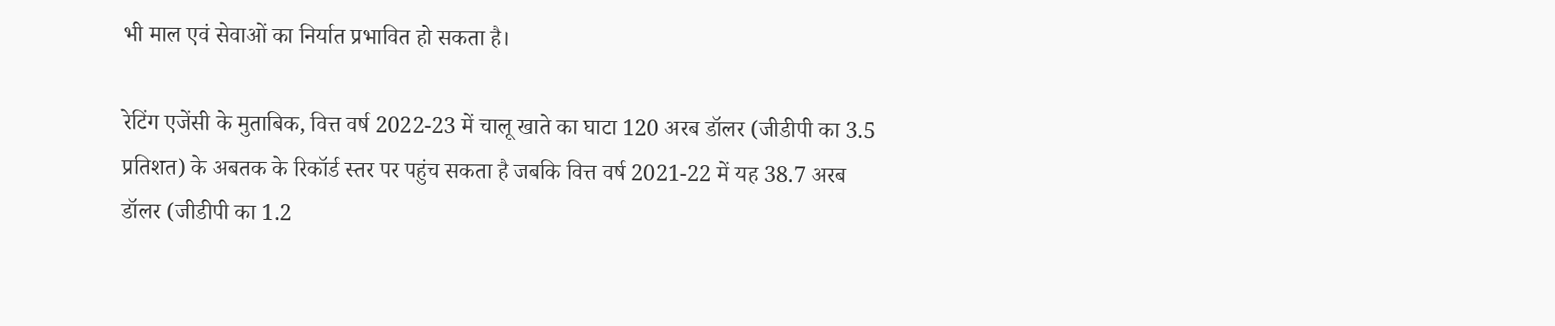भी माल एवं सेवाओं का निर्यात प्रभावित हो सकता है।

रेटिंग एजेंसी के मुताबिक, वित्त वर्ष 2022-23 में चालू खाते का घाटा 120 अरब डॉलर (जीडीपी का 3.5 प्रतिशत) के अबतक के रिकॉर्ड स्तर पर पहुंच सकता है जबकि वित्त वर्ष 2021-22 में यह 38.7 अरब डॉलर (जीडीपी का 1.2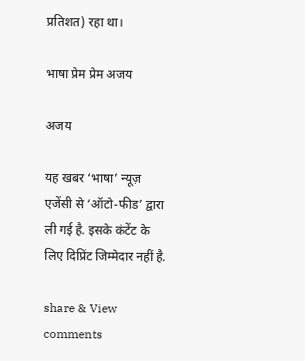प्रतिशत) रहा था।

भाषा प्रेम प्रेम अजय

अजय

यह खबर ‘भाषा’ न्यूज़ एजेंसी से ‘ऑटो-फीड’ द्वारा ली गई है. इसके कंटेंट के लिए दिप्रिंट जिम्मेदार नहीं है.

share & View comments